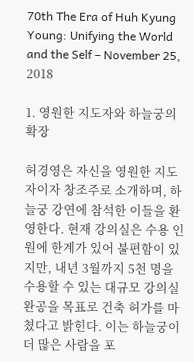70th The Era of Huh Kyung Young: Unifying the World and the Self – November 25, 2018

1. 영원한 지도자와 하늘궁의 확장

허경영은 자신을 영원한 지도자이자 창조주로 소개하며, 하늘궁 강연에 참석한 이들을 환영한다. 현재 강의실은 수용 인원에 한계가 있어 불편함이 있지만, 내년 3월까지 5천 명을 수용할 수 있는 대규모 강의실 완공을 목표로 건축 허가를 마쳤다고 밝힌다. 이는 하늘궁이 더 많은 사람을 포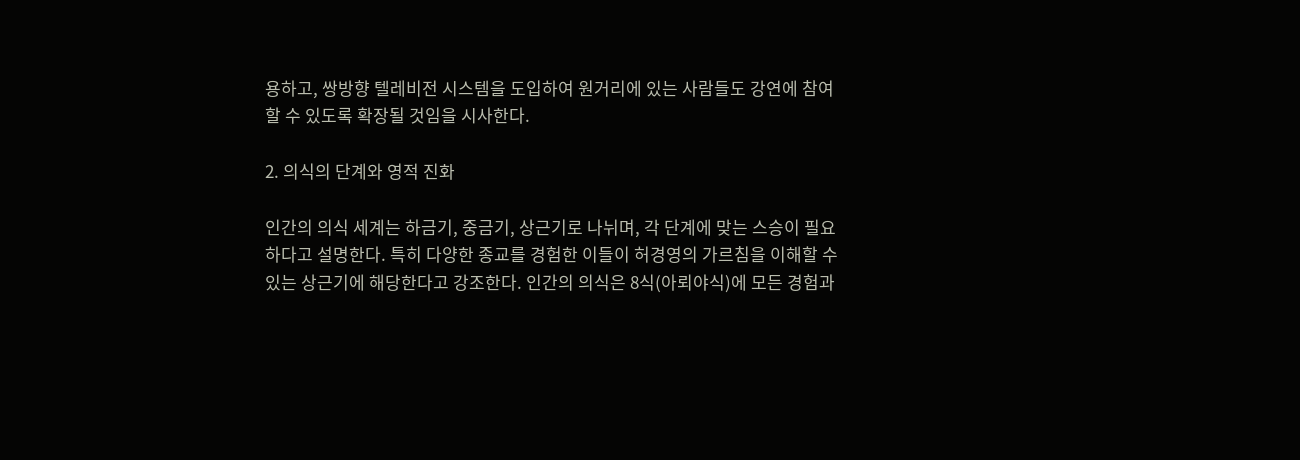용하고, 쌍방향 텔레비전 시스템을 도입하여 원거리에 있는 사람들도 강연에 참여할 수 있도록 확장될 것임을 시사한다.

2. 의식의 단계와 영적 진화

인간의 의식 세계는 하금기, 중금기, 상근기로 나뉘며, 각 단계에 맞는 스승이 필요하다고 설명한다. 특히 다양한 종교를 경험한 이들이 허경영의 가르침을 이해할 수 있는 상근기에 해당한다고 강조한다. 인간의 의식은 8식(아뢰야식)에 모든 경험과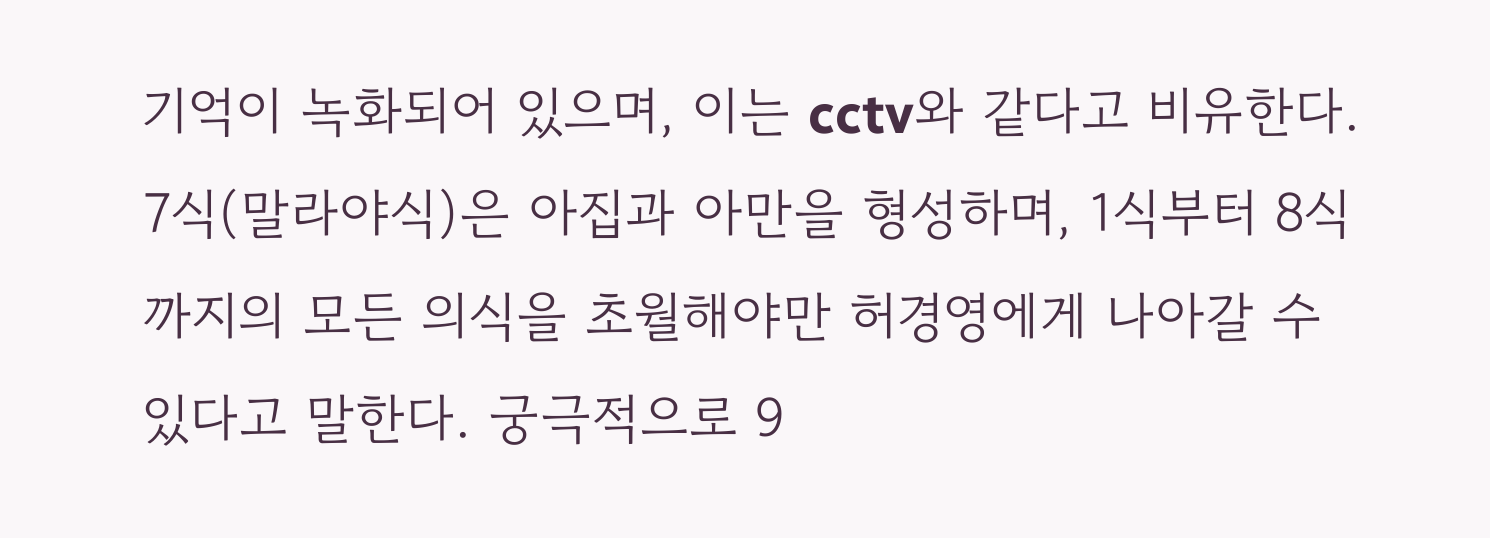기억이 녹화되어 있으며, 이는 cctv와 같다고 비유한다. 7식(말라야식)은 아집과 아만을 형성하며, 1식부터 8식까지의 모든 의식을 초월해야만 허경영에게 나아갈 수 있다고 말한다. 궁극적으로 9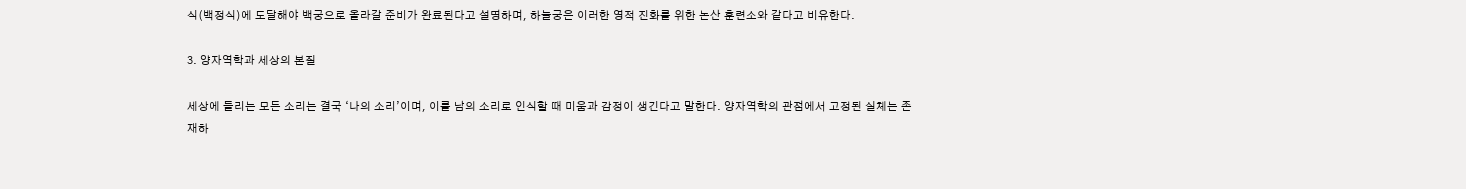식(백정식)에 도달해야 백궁으로 올라갈 준비가 완료된다고 설명하며, 하늘궁은 이러한 영적 진화를 위한 논산 훈련소와 같다고 비유한다.

3. 양자역학과 세상의 본질

세상에 들리는 모든 소리는 결국 ‘나의 소리’이며, 이를 남의 소리로 인식할 때 미움과 감정이 생긴다고 말한다. 양자역학의 관점에서 고정된 실체는 존재하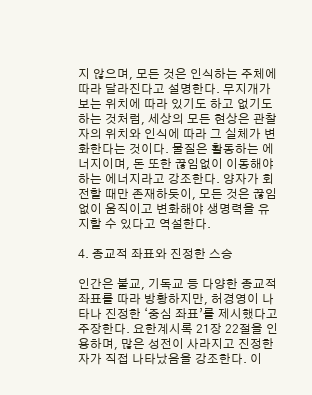지 않으며, 모든 것은 인식하는 주체에 따라 달라진다고 설명한다. 무지개가 보는 위치에 따라 있기도 하고 없기도 하는 것처럼, 세상의 모든 현상은 관찰자의 위치와 인식에 따라 그 실체가 변화한다는 것이다. 물질은 활동하는 에너지이며, 돈 또한 끊임없이 이동해야 하는 에너지라고 강조한다. 양자가 회전할 때만 존재하듯이, 모든 것은 끊임없이 움직이고 변화해야 생명력을 유지할 수 있다고 역설한다.

4. 종교적 좌표와 진정한 스승

인간은 불교, 기독교 등 다양한 종교적 좌표를 따라 방황하지만, 허경영이 나타나 진정한 ‘중심 좌표’를 제시했다고 주장한다. 요한계시록 21장 22절을 인용하며, 많은 성전이 사라지고 진정한 자가 직접 나타났음을 강조한다. 이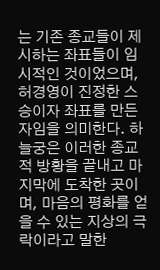는 기존 종교들이 제시하는 좌표들이 임시적인 것이었으며, 허경영이 진정한 스승이자 좌표를 만든 자임을 의미한다. 하늘궁은 이러한 종교적 방황을 끝내고 마지막에 도착한 곳이며, 마음의 평화를 얻을 수 있는 지상의 극락이라고 말한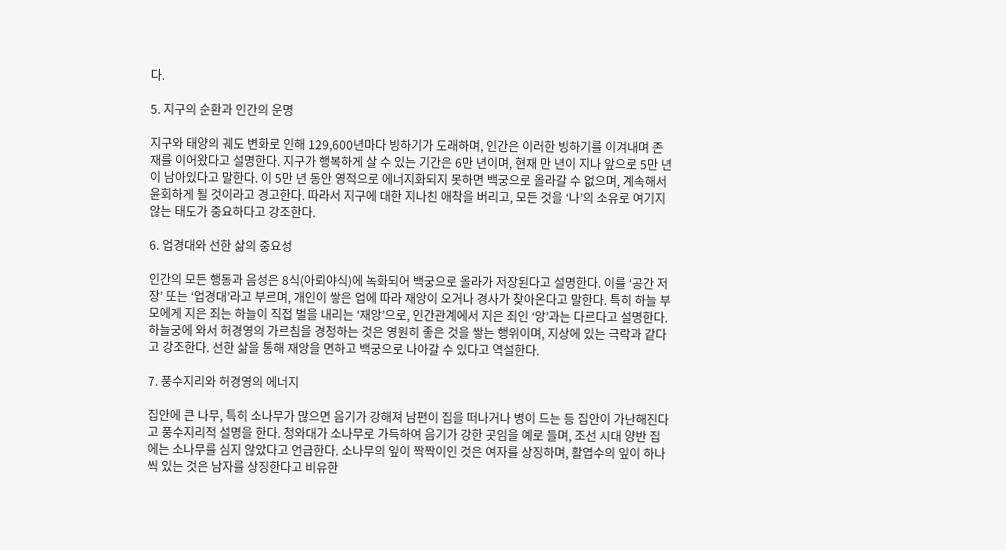다.

5. 지구의 순환과 인간의 운명

지구와 태양의 궤도 변화로 인해 129,600년마다 빙하기가 도래하며, 인간은 이러한 빙하기를 이겨내며 존재를 이어왔다고 설명한다. 지구가 행복하게 살 수 있는 기간은 6만 년이며, 현재 만 년이 지나 앞으로 5만 년이 남아있다고 말한다. 이 5만 년 동안 영적으로 에너지화되지 못하면 백궁으로 올라갈 수 없으며, 계속해서 윤회하게 될 것이라고 경고한다. 따라서 지구에 대한 지나친 애착을 버리고, 모든 것을 ‘나’의 소유로 여기지 않는 태도가 중요하다고 강조한다.

6. 업경대와 선한 삶의 중요성

인간의 모든 행동과 음성은 8식(아뢰야식)에 녹화되어 백궁으로 올라가 저장된다고 설명한다. 이를 ‘공간 저장’ 또는 ‘업경대’라고 부르며, 개인이 쌓은 업에 따라 재앙이 오거나 경사가 찾아온다고 말한다. 특히 하늘 부모에게 지은 죄는 하늘이 직접 벌을 내리는 ‘재앙’으로, 인간관계에서 지은 죄인 ‘앙’과는 다르다고 설명한다. 하늘궁에 와서 허경영의 가르침을 경청하는 것은 영원히 좋은 것을 쌓는 행위이며, 지상에 있는 극락과 같다고 강조한다. 선한 삶을 통해 재앙을 면하고 백궁으로 나아갈 수 있다고 역설한다.

7. 풍수지리와 허경영의 에너지

집안에 큰 나무, 특히 소나무가 많으면 음기가 강해져 남편이 집을 떠나거나 병이 드는 등 집안이 가난해진다고 풍수지리적 설명을 한다. 청와대가 소나무로 가득하여 음기가 강한 곳임을 예로 들며, 조선 시대 양반 집에는 소나무를 심지 않았다고 언급한다. 소나무의 잎이 짝짝이인 것은 여자를 상징하며, 활엽수의 잎이 하나씩 있는 것은 남자를 상징한다고 비유한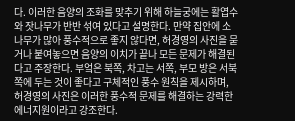다. 이러한 음양의 조화를 맞추기 위해 하늘궁에는 활엽수와 잣나무가 반반 섞여 있다고 설명한다. 만약 집안에 소나무가 많아 풍수적으로 좋지 않다면, 허경영의 사진을 묻거나 붙여놓으면 음양의 이치가 끝나 모든 문제가 해결된다고 주장한다. 부엌은 북쪽, 차고는 서쪽, 부모 방은 서북쪽에 두는 것이 좋다고 구체적인 풍수 원칙을 제시하며, 허경영의 사진은 이러한 풍수적 문제를 해결하는 강력한 에너지원이라고 강조한다.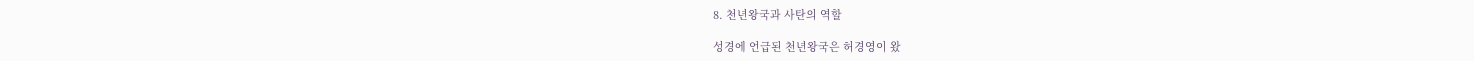8. 천년왕국과 사탄의 역할

성경에 언급된 천년왕국은 허경영이 왔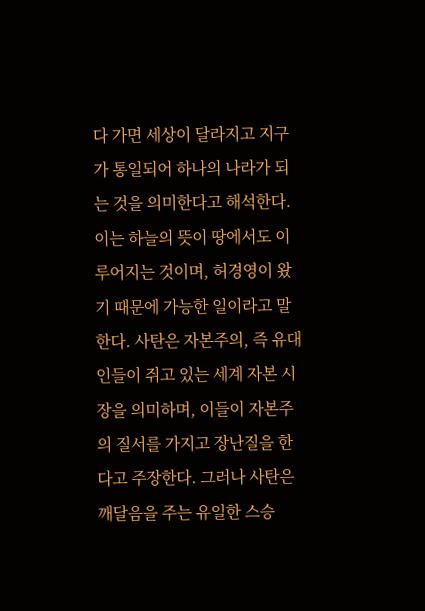다 가면 세상이 달라지고 지구가 통일되어 하나의 나라가 되는 것을 의미한다고 해석한다. 이는 하늘의 뜻이 땅에서도 이루어지는 것이며, 허경영이 왔기 때문에 가능한 일이라고 말한다. 사탄은 자본주의, 즉 유대인들이 쥐고 있는 세계 자본 시장을 의미하며, 이들이 자본주의 질서를 가지고 장난질을 한다고 주장한다. 그러나 사탄은 깨달음을 주는 유일한 스승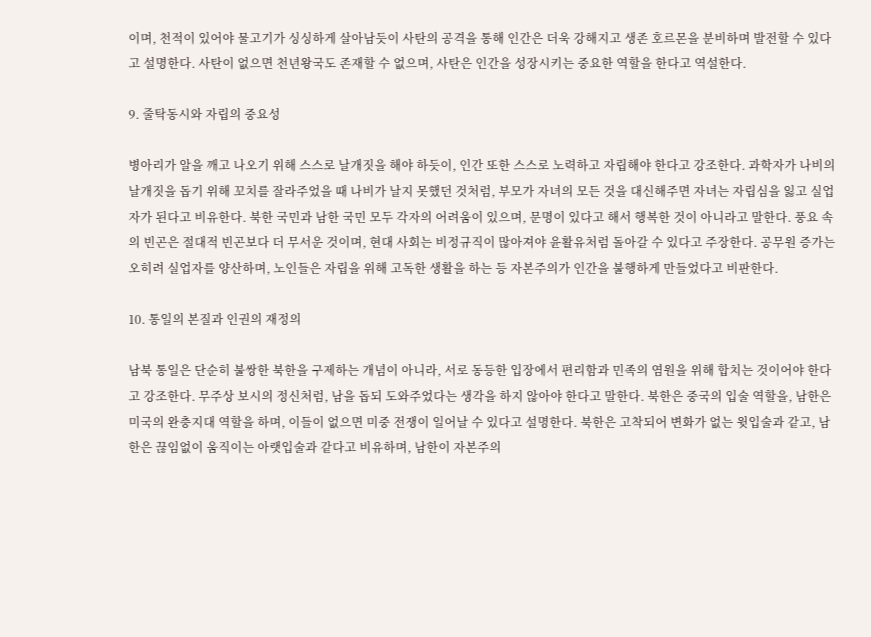이며, 천적이 있어야 물고기가 싱싱하게 살아남듯이 사탄의 공격을 통해 인간은 더욱 강해지고 생존 호르몬을 분비하며 발전할 수 있다고 설명한다. 사탄이 없으면 천년왕국도 존재할 수 없으며, 사탄은 인간을 성장시키는 중요한 역할을 한다고 역설한다.

9. 줄탁동시와 자립의 중요성

병아리가 알을 깨고 나오기 위해 스스로 날개짓을 해야 하듯이, 인간 또한 스스로 노력하고 자립해야 한다고 강조한다. 과학자가 나비의 날개짓을 돕기 위해 꼬치를 잘라주었을 때 나비가 날지 못했던 것처럼, 부모가 자녀의 모든 것을 대신해주면 자녀는 자립심을 잃고 실업자가 된다고 비유한다. 북한 국민과 남한 국민 모두 각자의 어려움이 있으며, 문명이 있다고 해서 행복한 것이 아니라고 말한다. 풍요 속의 빈곤은 절대적 빈곤보다 더 무서운 것이며, 현대 사회는 비정규직이 많아져야 윤활유처럼 돌아갈 수 있다고 주장한다. 공무원 증가는 오히려 실업자를 양산하며, 노인들은 자립을 위해 고독한 생활을 하는 등 자본주의가 인간을 불행하게 만들었다고 비판한다.

10. 통일의 본질과 인권의 재정의

남북 통일은 단순히 불쌍한 북한을 구제하는 개념이 아니라, 서로 동등한 입장에서 편리함과 민족의 염원을 위해 합치는 것이어야 한다고 강조한다. 무주상 보시의 정신처럼, 남을 돕되 도와주었다는 생각을 하지 않아야 한다고 말한다. 북한은 중국의 입술 역할을, 남한은 미국의 완충지대 역할을 하며, 이들이 없으면 미중 전쟁이 일어날 수 있다고 설명한다. 북한은 고착되어 변화가 없는 윗입술과 같고, 남한은 끊임없이 움직이는 아랫입술과 같다고 비유하며, 남한이 자본주의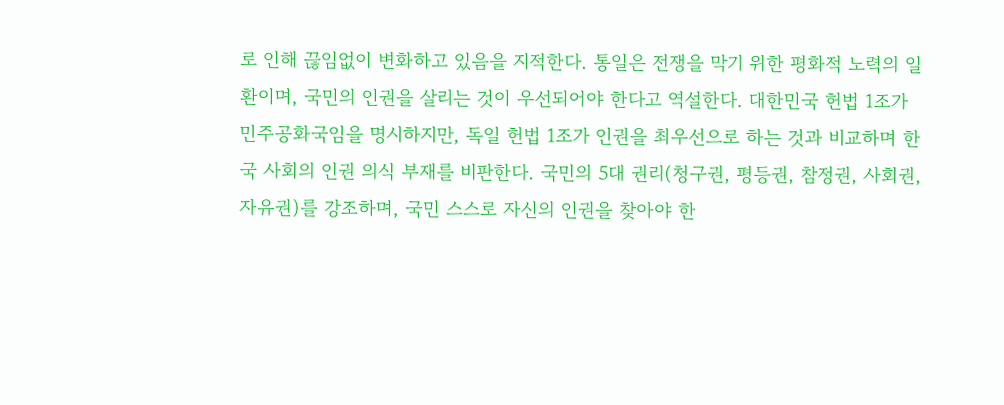로 인해 끊임없이 변화하고 있음을 지적한다. 통일은 전쟁을 막기 위한 평화적 노력의 일환이며, 국민의 인권을 살리는 것이 우선되어야 한다고 역설한다. 대한민국 헌법 1조가 민주공화국임을 명시하지만, 독일 헌법 1조가 인권을 최우선으로 하는 것과 비교하며 한국 사회의 인권 의식 부재를 비판한다. 국민의 5대 권리(청구권, 평등권, 참정권, 사회권, 자유권)를 강조하며, 국민 스스로 자신의 인권을 찾아야 한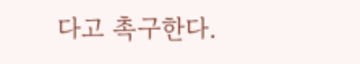다고 촉구한다.